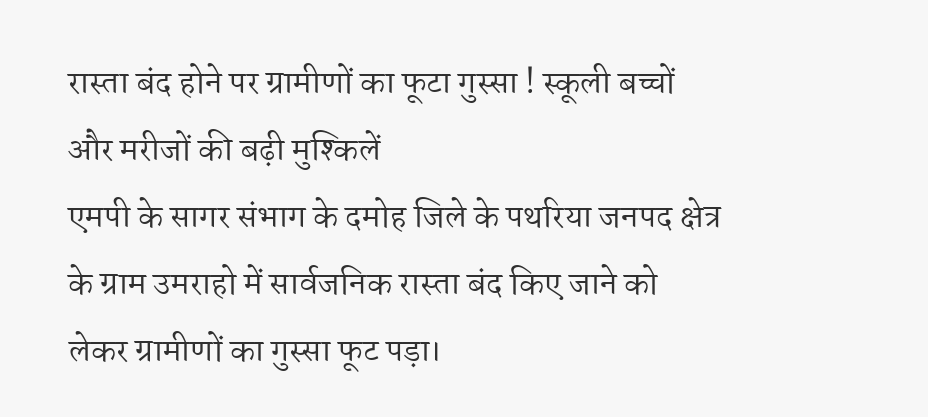रास्ता बंद होने पर ग्रामीणों का फूटा गुस्सा ! स्कूली बच्चों और मरीजों की बढ़ी मुश्किलें
एमपी के सागर संभाग के दमोह जिले के पथरिया जनपद क्षेत्र के ग्राम उमराहो में सार्वजनिक रास्ता बंद किए जाने को लेकर ग्रामीणों का गुस्सा फूट पड़ा।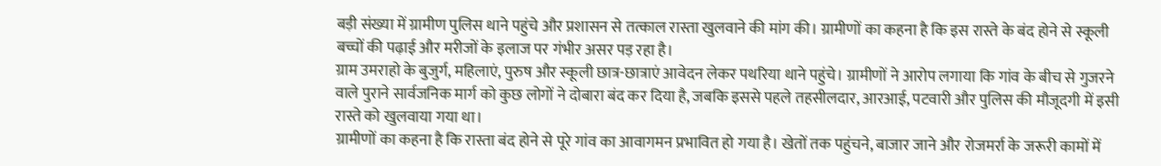बड़ी संख्या में ग्रामीण पुलिस थाने पहुंचे और प्रशासन से तत्काल रास्ता खुलवाने की मांग की। ग्रामीणों का कहना है कि इस रास्ते के बंद होने से स्कूली बच्चों की पढ़ाई और मरीजों के इलाज पर गंभीर असर पड़ रहा है।
ग्राम उमराहो के बुजुर्ग, महिलाएं, पुरुष और स्कूली छात्र-छात्राएं आवेदन लेकर पथरिया थाने पहुंचे। ग्रामीणों ने आरोप लगाया कि गांव के बीच से गुजरने वाले पुराने सार्वजनिक मार्ग को कुछ लोगों ने दोबारा बंद कर दिया है, जबकि इससे पहले तहसीलदार, आरआई, पटवारी और पुलिस की मौजूदगी में इसी रास्ते को खुलवाया गया था।
ग्रामीणों का कहना है कि रास्ता बंद होने से पूरे गांव का आवागमन प्रभावित हो गया है। खेतों तक पहुंचने, बाजार जाने और रोजमर्रा के जरूरी कामों में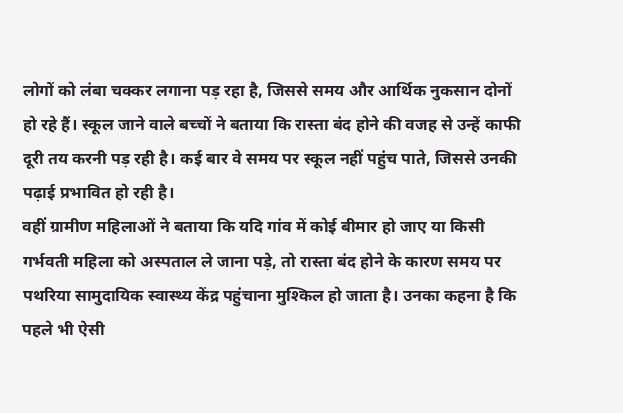लोगों को लंबा चक्कर लगाना पड़ रहा है, जिससे समय और आर्थिक नुकसान दोनों हो रहे हैं। स्कूल जाने वाले बच्चों ने बताया कि रास्ता बंद होने की वजह से उन्हें काफी दूरी तय करनी पड़ रही है। कई बार वे समय पर स्कूल नहीं पहुंच पाते, जिससे उनकी पढ़ाई प्रभावित हो रही है।
वहीं ग्रामीण महिलाओं ने बताया कि यदि गांव में कोई बीमार हो जाए या किसी गर्भवती महिला को अस्पताल ले जाना पड़े, तो रास्ता बंद होने के कारण समय पर पथरिया सामुदायिक स्वास्थ्य केंद्र पहुंचाना मुश्किल हो जाता है। उनका कहना है कि पहले भी ऐसी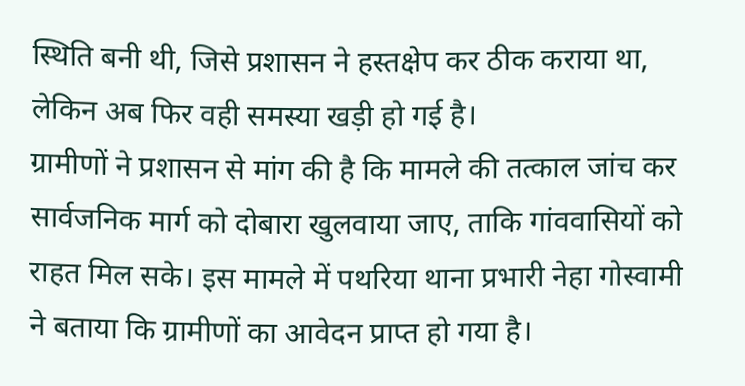स्थिति बनी थी, जिसे प्रशासन ने हस्तक्षेप कर ठीक कराया था, लेकिन अब फिर वही समस्या खड़ी हो गई है।
ग्रामीणों ने प्रशासन से मांग की है कि मामले की तत्काल जांच कर सार्वजनिक मार्ग को दोबारा खुलवाया जाए, ताकि गांववासियों को राहत मिल सके। इस मामले में पथरिया थाना प्रभारी नेहा गोस्वामी ने बताया कि ग्रामीणों का आवेदन प्राप्त हो गया है।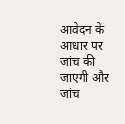आवेदन के आधार पर जांच की जाएगी और जांच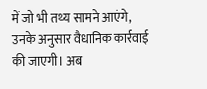में जो भी तथ्य सामने आएंगे, उनके अनुसार वैधानिक कार्रवाई की जाएगी। अब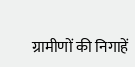ग्रामीणों की निगाहें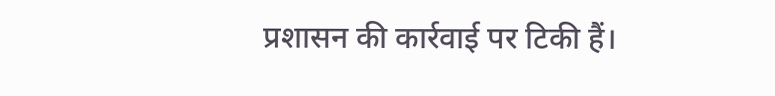प्रशासन की कार्रवाई पर टिकी हैं।